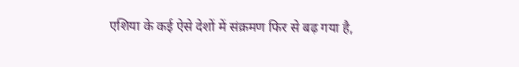एशिया के कई ऐसे देशों में संक्रमण फिर से बढ़ गया है,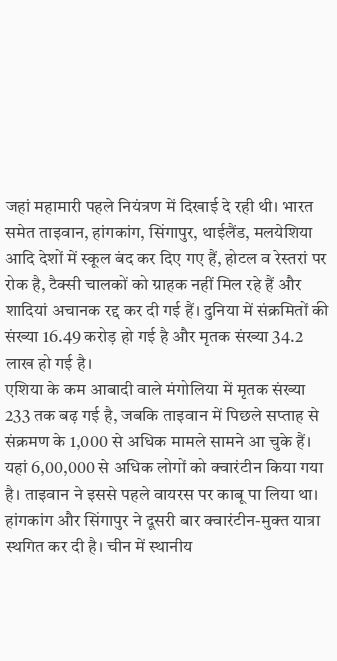जहां महामारी पहले नियंत्रण में दिखाई दे रही थी। भारत समेत ताइवान, हांगकांग, सिंगापुर, थाईलैंड, मलयेशिया आदि देशों में स्कूल बंद कर दिए गए हैं, होटल व रेस्तरां पर रोक है, टैक्सी चालकों को ग्राहक नहीं मिल रहे हैं और शादियां अचानक रद्द कर दी गई हैं। दुनिया में संक्रमितों की संख्या 16.49 करोड़ हो गई है और मृतक संख्या 34.2 लाख हो गई है।
एशिया के कम आबादी वाले मंगोलिया में मृतक संख्या 233 तक बढ़ गई है, जबकि ताइवान में पिछले सप्ताह से संक्रमण के 1,000 से अधिक मामले सामने आ चुके हैं। यहां 6,00,000 से अधिक लोगों को क्वारंटीन किया गया है। ताइवान ने इससे पहले वायरस पर काबू पा लिया था। हांगकांग और सिंगापुर ने दूसरी बार क्वारंटीन-मुक्त यात्रा स्थगित कर दी है। चीन में स्थानीय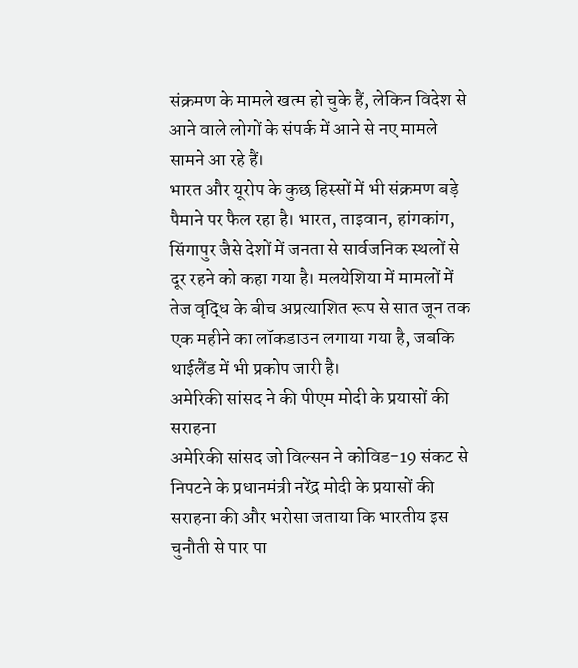संक्रमण के मामले खत्म हो चुके हैं, लेकिन विदेश से आने वाले लोगों के संपर्क में आने से नए मामले सामने आ रहे हैं।
भारत और यूरोप के कुछ हिस्सों में भी संक्रमण बड़े पैमाने पर फैल रहा है। भारत, ताइवान, हांगकांग, सिंगापुर जैसे देशों में जनता से सार्वजनिक स्थलों से दूर रहने को कहा गया है। मलयेशिया में मामलों में तेज वृद्धि के बीच अप्रत्याशित रूप से सात जून तक एक महीने का लॉकडाउन लगाया गया है, जबकि थाईलैंड में भी प्रकोप जारी है।
अमेरिकी सांसद ने की पीएम मोदी के प्रयासों की सराहना
अमेरिकी सांसद जो विल्सन ने कोविड-19 संकट से निपटने के प्रधानमंत्री नरेंद्र मोदी के प्रयासों की सराहना की और भरोसा जताया कि भारतीय इस चुनौती से पार पा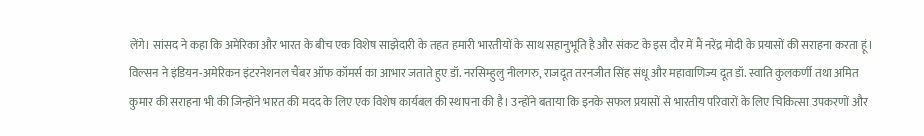लेंगे। सांसद ने कहा कि अमेरिका और भारत के बीच एक विशेष साझेदारी के तहत हमारी भारतीयों के साथ सहानुभूति है और संकट के इस दौर में मैं नरेंद्र मोदी के प्रयासों की सराहना करता हूं।
विल्सन ने इंडियन-अमेरिकन इंटरनेशनल चैंबर ऑफ कॉमर्स का आभार जताते हुए डॉ. नरसिम्हुलु नीलगरु, राजदूत तरनजीत सिंह संधू और महावाणिज्य दूत डॉ. स्वाति कुलकर्णी तथा अमित कुमार की सराहना भी की जिन्होंने भारत की मदद के लिए एक विशेष कार्यबल की स्थापना की है। उन्होंने बताया कि इनके सफल प्रयासों से भारतीय परिवारों के लिए चिकित्सा उपकरणों और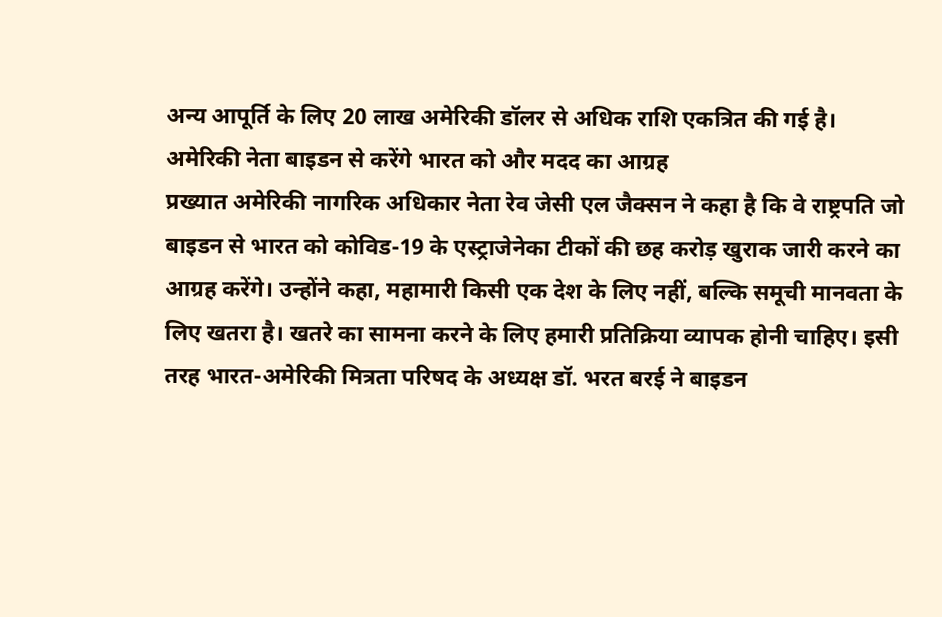अन्य आपूर्ति के लिए 20 लाख अमेरिकी डॉलर से अधिक राशि एकत्रित की गई है।
अमेरिकी नेता बाइडन से करेंगे भारत को और मदद का आग्रह
प्रख्यात अमेरिकी नागरिक अधिकार नेता रेव जेसी एल जैक्सन ने कहा है कि वे राष्ट्रपति जो बाइडन से भारत को कोविड-19 के एस्ट्राजेनेका टीकों की छह करोड़ खुराक जारी करने का आग्रह करेंगे। उन्होंने कहा, महामारी किसी एक देश के लिए नहीं, बल्कि समूची मानवता के लिए खतरा है। खतरे का सामना करने के लिए हमारी प्रतिक्रिया व्यापक होनी चाहिए। इसी तरह भारत-अमेरिकी मित्रता परिषद के अध्यक्ष डॉ. भरत बरई ने बाइडन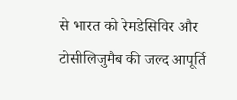से भारत को रेमडेसिविर और टोसीलिजुमैब की जल्द आपूर्ति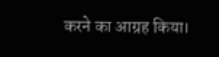करने का आग्रह किया।